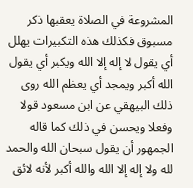المشروعة في الصلاة يعقبها ذكر مسبوق فكذلك هذه التكبيرات يهلل أي يقول لا إله إلا الله ويكبر أي يقول الله أكبر ويمجد أي يعظم الله روى ذلك البيهقي عن ابن مسعود قولا وفعلا ويحسن في ذلك كما قاله الجمهور أن يقول سبحان الله والحمد لله ولا إله إلا الله والله أكبر لأنه لائق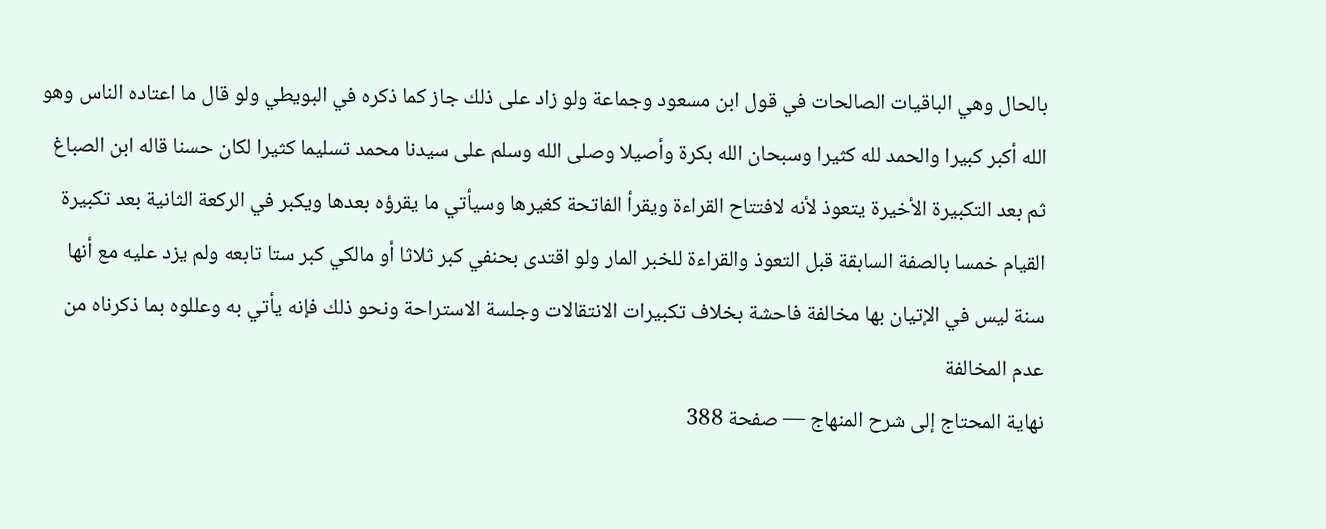بالحال وهي الباقيات الصالحات في قول ابن مسعود وجماعة ولو زاد على ذلك جاز كما ذكره في البويطي ولو قال ما اعتاده الناس وهو الله أكبر كبيرا والحمد لله كثيرا وسبحان الله بكرة وأصيلا وصلى الله وسلم على سيدنا محمد تسليما كثيرا لكان حسنا قاله ابن الصباغ ثم بعد التكبيرة الأخيرة يتعوذ لأنه لافتتاح القراءة ويقرأ الفاتحة كغيرها وسيأتي ما يقرؤه بعدها ويكبر في الركعة الثانية بعد تكبيرة القيام خمسا بالصفة السابقة قبل التعوذ والقراءة للخبر المار ولو اقتدى بحنفي كبر ثلاثا أو مالكي كبر ستا تابعه ولم يزد عليه مع أنها سنة ليس في الإتيان بها مخالفة فاحشة بخلاف تكبيرات الانتقالات وجلسة الاستراحة ونحو ذلك فإنه يأتي به وعللوه بما ذكرناه من عدم المخالفة
نهاية المحتاج إلى شرح المنهاج — صفحة 388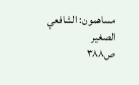مساهمون: الشافعي الصغير
ص٣٨٨